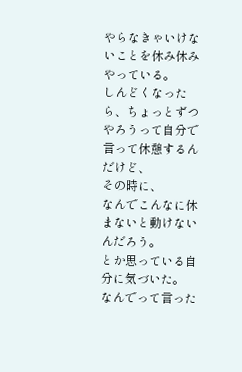やらなきゃいけないことを休み休みやっている。
しんどくなったら、ちょっとずつやろうって自分で言って休憩するんだけど、
その時に、
なんでこんなに休まないと動けないんだろう。
とか思っている自分に気づいた。
なんでって言った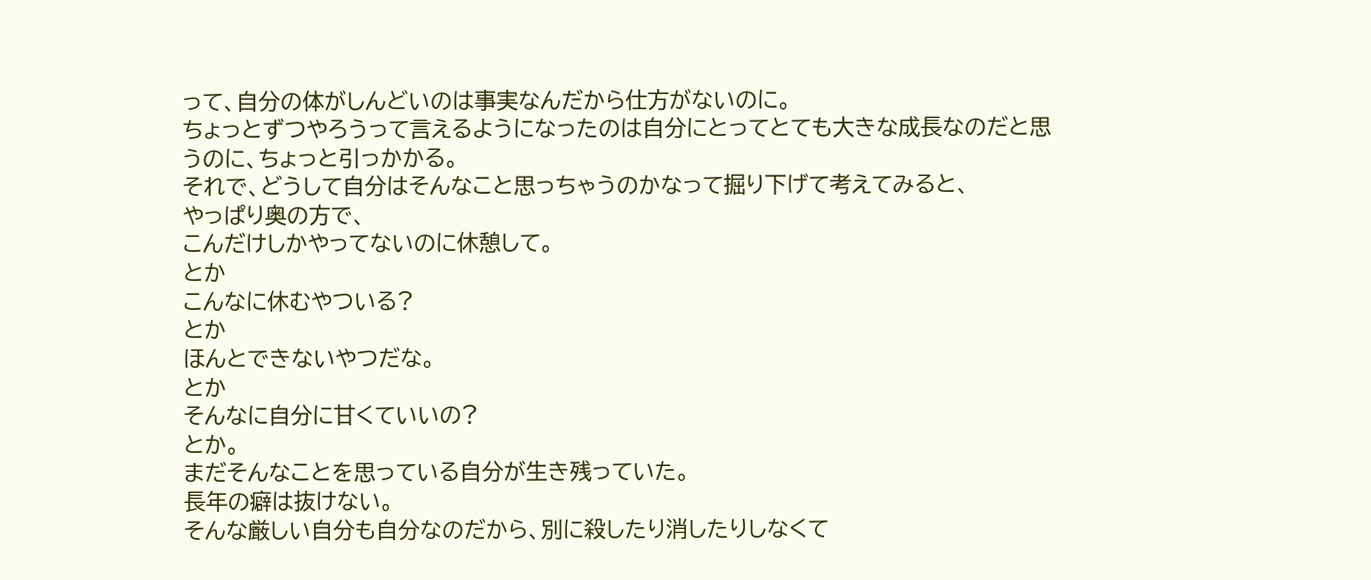って、自分の体がしんどいのは事実なんだから仕方がないのに。
ちょっとずつやろうって言えるようになったのは自分にとってとても大きな成長なのだと思うのに、ちょっと引っかかる。
それで、どうして自分はそんなこと思っちゃうのかなって掘り下げて考えてみると、
やっぱり奥の方で、
こんだけしかやってないのに休憩して。
とか
こんなに休むやついる?
とか
ほんとできないやつだな。
とか
そんなに自分に甘くていいの?
とか。
まだそんなことを思っている自分が生き残っていた。
長年の癖は抜けない。
そんな厳しい自分も自分なのだから、別に殺したり消したりしなくて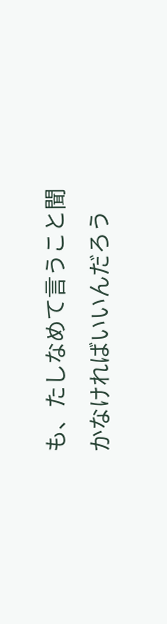も、たしなめて言うこと聞かなければいいんだろう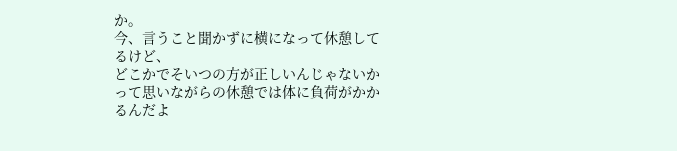か。
今、言うこと聞かずに横になって休憩してるけど、
どこかでそいつの方が正しいんじゃないかって思いながらの休憩では体に負荷がかかるんだよ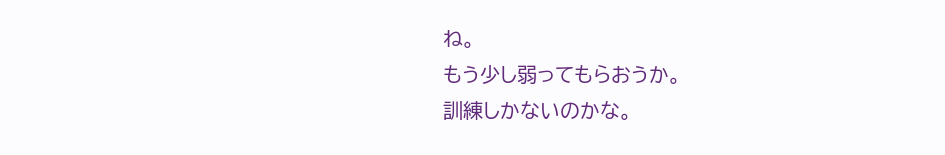ね。
もう少し弱ってもらおうか。
訓練しかないのかな。